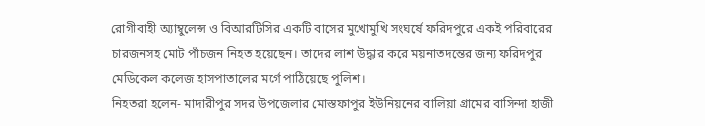রোগীবাহী অ্যাম্বুলেন্স ও বিআরটিসির একটি বাসের মুখোমুখি সংঘর্ষে ফরিদপুরে একই পরিবারের চারজনসহ মোট পাঁচজন নিহত হয়েছেন। তাদের লাশ উদ্ধার করে ময়নাতদন্তের জন্য ফরিদপুর মেডিকেল কলেজ হাসপাতালের মর্গে পাঠিয়েছে পুলিশ।
নিহতরা হলেন- মাদারীপুর সদর উপজেলার মোস্তফাপুর ইউনিয়নের বালিয়া গ্রামের বাসিন্দা হাজী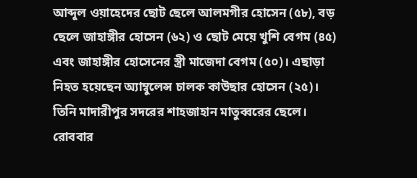আব্দুল ওয়াহেদের ছোট ছেলে আলমগীর হোসেন (৫৮), বড় ছেলে জাহাঙ্গীর হোসেন (৬২) ও ছোট মেয়ে খুশি বেগম (৪৫) এবং জাহাঙ্গীর হোসেনের স্ত্রী মাজেদা বেগম (৫০)। এছাড়া নিহত হয়েছেন অ্যাম্বুলেন্স চালক কাউছার হোসেন (২৫)। তিনি মাদারীপুর সদরের শাহজাহান মাতুব্বরের ছেলে।
রোববার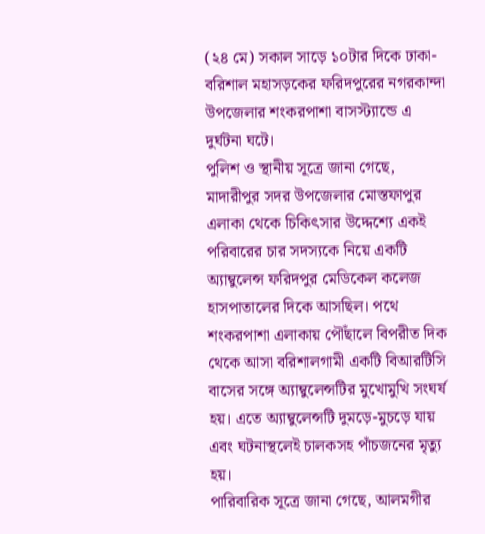(২৪ মে) সকাল সাড়ে ১০টার দিকে ঢাকা-বরিশাল মহাসড়কের ফরিদপুরের নগরকান্দা উপজেলার শংকরপাশা বাসস্ট্যান্ডে এ দুর্ঘটনা ঘটে।
পুলিশ ও স্থানীয় সূত্রে জানা গেছে, মাদারীপুর সদর উপজেলার মোস্তফাপুর এলাকা থেকে চিকিৎসার উদ্দেশ্যে একই পরিবারের চার সদস্যকে নিয়ে একটি অ্যাম্বুলেন্স ফরিদপুর মেডিকেল কলেজ হাসপাতালের দিকে আসছিল। পথে শংকরপাশা এলাকায় পৌঁছালে বিপরীত দিক থেকে আসা বরিশালগামী একটি বিআরটিসি বাসের সঙ্গে অ্যাম্বুলেন্সটির মুখোমুখি সংঘর্ষ হয়। এতে অ্যাম্বুলেন্সটি দুমড়ে-মুচড়ে যায় এবং ঘটনাস্থলেই চালকসহ পাঁচজনের মৃত্যু হয়।
পারিবারিক সূত্রে জানা গেছে, আলমগীর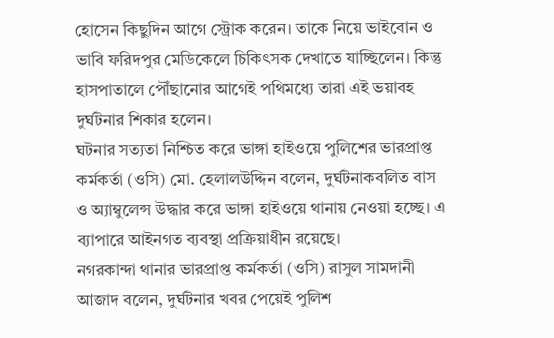হোসেন কিছুদিন আগে স্ট্রোক করেন। তাকে নিয়ে ভাইবোন ও ভাবি ফরিদপুর মেডিকেলে চিকিৎসক দেখাতে যাচ্ছিলেন। কিন্তু হাসপাতালে পৌঁছানোর আগেই পথিমধ্যে তারা এই ভয়াবহ দুর্ঘটনার শিকার হলেন।
ঘটনার সত্যতা নিশ্চিত করে ভাঙ্গা হাইওয়ে পুলিশের ভারপ্রাপ্ত কর্মকর্তা (ওসি) মো. হেলালউদ্দিন বলেন, দুর্ঘটনাকবলিত বাস ও অ্যাম্বুলেন্স উদ্ধার করে ভাঙ্গা হাইওয়ে থানায় নেওয়া হচ্ছে। এ ব্যাপারে আইনগত ব্যবস্থা প্রক্রিয়াধীন রয়েছে।
নগরকান্দা থানার ভারপ্রাপ্ত কর্মকর্তা (ওসি) রাসুল সামদানী আজাদ বলেন, দুর্ঘটনার খবর পেয়েই পুলিশ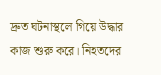দ্রুত ঘটনাস্থলে গিয়ে উদ্ধার কাজ শুরু করে। নিহতদের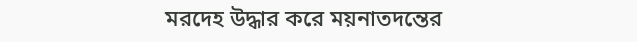মরদেহ উদ্ধার করে ময়নাতদন্তের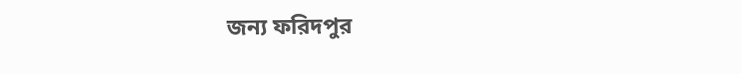জন্য ফরিদপুর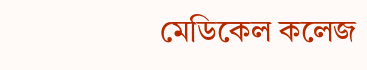মেডিকেল কলেজ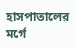হাসপাতালের মর্গে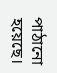পাঠানো হয়েছে।